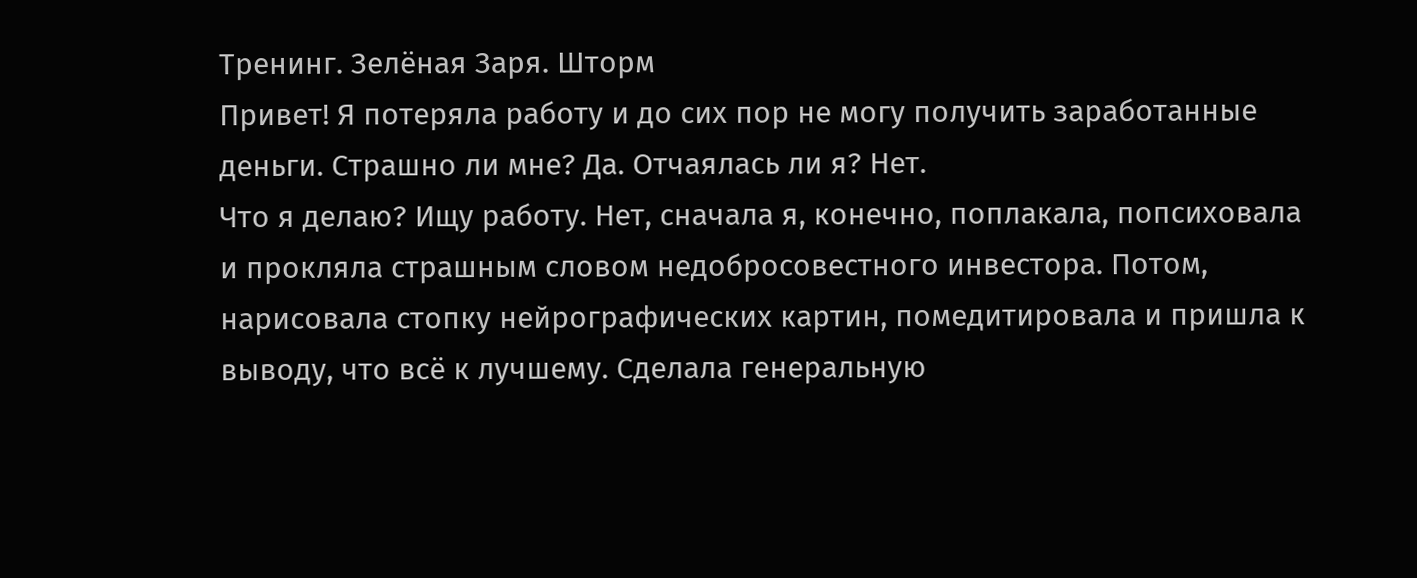Тренинг. Зелёная Заря. Шторм
Привет! Я потеряла работу и до сих пор не могу получить заработанные деньги. Страшно ли мне? Да. Отчаялась ли я? Нет.
Что я делаю? Ищу работу. Нет, сначала я, конечно, поплакала, попсиховала и прокляла страшным словом недобросовестного инвестора. Потом, нарисовала стопку нейрографических картин, помедитировала и пришла к выводу, что всё к лучшему. Сделала генеральную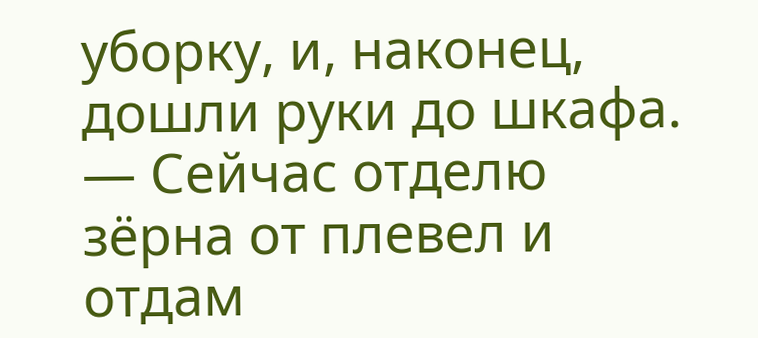уборку, и, наконец, дошли руки до шкафа.
— Сейчас отделю зёрна от плевел и отдам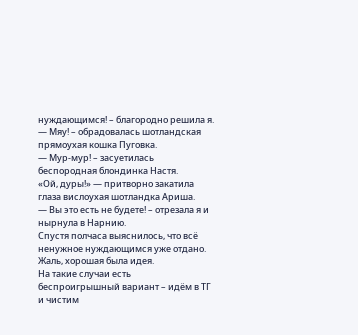нуждающимся! – благородно решила я.
— Мяу! – обрадовалась шотландская прямоухая кошка Пуговка.
— Мур-мур! – засуетилась беспородная блондинка Настя.
«Ой, дуры!» — притворно закатила глаза вислоухая шотландка Ариша.
— Вы это есть не будете! – отрезала я и нырнула в Нарнию.
Спустя полчаса выяснилось, что всё ненужное нуждающимся уже отдано. Жаль, хорошая была идея.
На такие случаи есть беспроигрышный вариант – идём в ТГ и чистим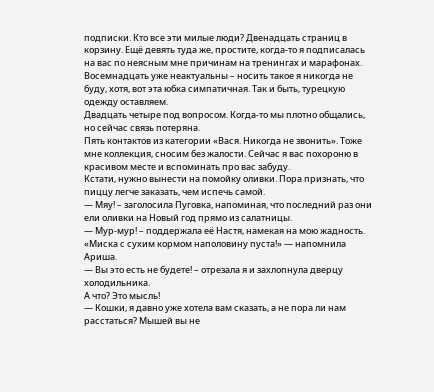подписки. Кто все эти милые люди? Двенадцать страниц в корзину. Ещё девять туда же, простите, когда-то я подписалась на вас по неясным мне причинам на тренингах и марафонах.
Восемнадцать уже неактуальны – носить такое я никогда не буду, хотя, вот эта юбка симпатичная. Так и быть, турецкую одежду оставляем.
Двадцать четыре под вопросом. Когда-то мы плотно общались, но сейчас связь потеряна.
Пять контактов из категории «Вася. Никогда не звонить». Тоже мне коллекция, сносим без жалости. Сейчас я вас похороню в красивом месте и вспоминать про вас забуду.
Кстати, нужно вынести на помойку оливки. Пора признать, что пиццу легче заказать, чем испечь самой.
— Мяу! – заголосила Пуговка, напоминая, что последний раз они ели оливки на Новый год прямо из салатницы.
— Мур-мур! – поддержала её Настя, намекая на мою жадность.
«Миска с сухим кормом наполовину пуста!» — напомнила Ариша.
— Вы это есть не будете! – отрезала я и захлопнула дверцу холодильника.
А что? Это мысль!
— Кошки, я давно уже хотела вам сказать, а не пора ли нам расстаться? Мышей вы не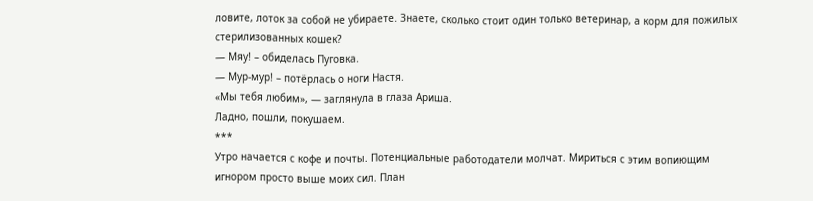ловите, лоток за собой не убираете. Знаете, сколько стоит один только ветеринар, а корм для пожилых стерилизованных кошек?
— Мяу! – обиделась Пуговка.
— Мур-мур! – потёрлась о ноги Настя.
«Мы тебя любим», — заглянула в глаза Ариша.
Ладно, пошли, покушаем.
***
Утро начается с кофе и почты. Потенциальные работодатели молчат. Мириться с этим вопиющим игнором просто выше моих сил. План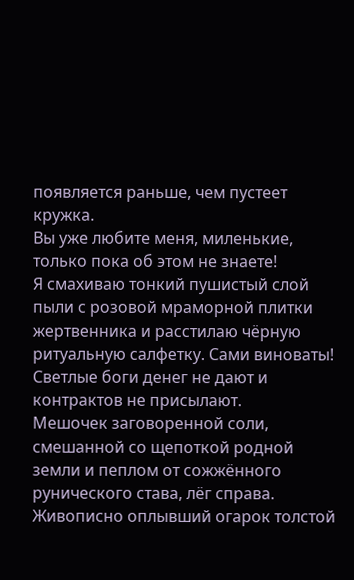появляется раньше, чем пустеет кружка.
Вы уже любите меня, миленькие, только пока об этом не знаете!
Я смахиваю тонкий пушистый слой пыли с розовой мраморной плитки жертвенника и расстилаю чёрную ритуальную салфетку. Сами виноваты! Светлые боги денег не дают и контрактов не присылают.
Мешочек заговоренной соли, смешанной со щепоткой родной земли и пеплом от сожжённого рунического става, лёг справа. Живописно оплывший огарок толстой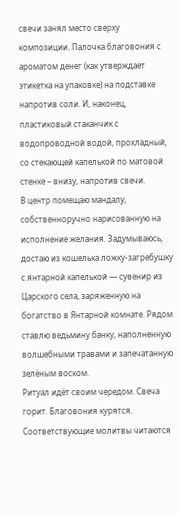свечи занял место сверху композиции. Палочка благовония с ароматом денег (как утверждает этикетка на упаковке) на подставке напротив соли. И, наконец, пластиковый стаканчик с водопроводной водой, прохладный, со стекающей капелькой по матовой стенке – внизу, напротив свечи.
В центр помещаю мандалу, собственноручно нарисованную на исполнение желания. Задумываюсь, достаю из кошелька ложку-загребушку с янтарной капелькой — сувенир из Царского села, заряженную на богатство в Янтарной комнате. Рядом ставлю ведьмину банку, наполненную волшебными травами и запечатанную зелёным воском.
Ритуал идёт своим чередом. Свеча горит. Благовония курятся. Соответствующие молитвы читаются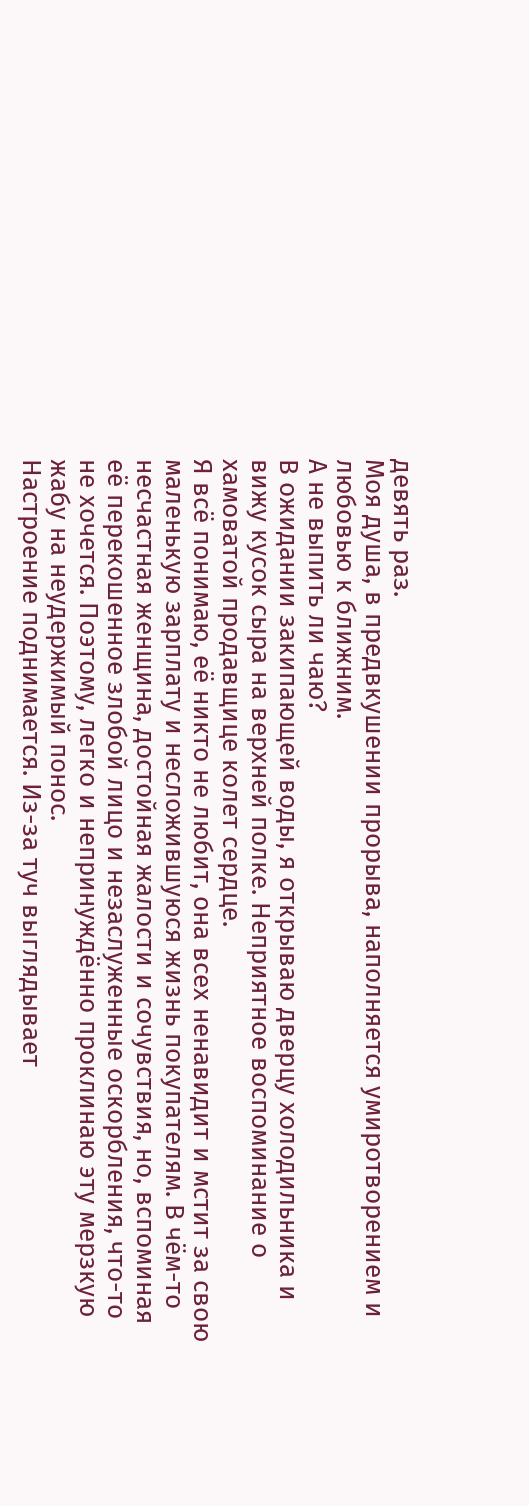девять раз.
Моя душа, в предвкушении прорыва, наполняется умиротворением и любовью к ближним.
А не выпить ли чаю?
В ожидании закипающей воды, я открываю дверцу холодильника и вижу кусок сыра на верхней полке. Неприятное воспоминание о хамоватой продавщице колет сердце.
Я всё понимаю, её никто не любит, она всех ненавидит и мстит за свою маленькую зарплату и несложившуюся жизнь покупателям. В чём-то несчастная женщина, достойная жалости и сочувствия, но, вспоминая её перекошенное злобой лицо и незаслуженные оскорбления, что-то не хочется. Поэтому, легко и непринуждённо проклинаю эту мерзкую жабу на неудержимый понос.
Настроение поднимается. Из-за туч выглядывает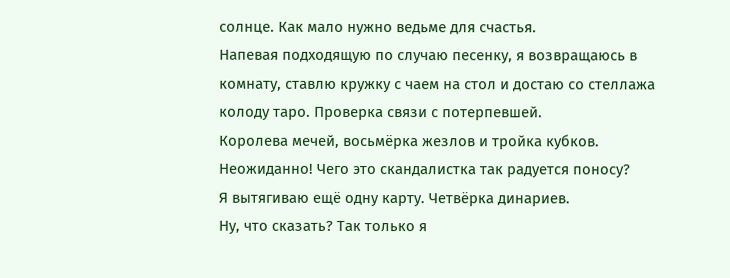солнце. Как мало нужно ведьме для счастья.
Напевая подходящую по случаю песенку, я возвращаюсь в комнату, ставлю кружку с чаем на стол и достаю со стеллажа колоду таро. Проверка связи с потерпевшей.
Королева мечей, восьмёрка жезлов и тройка кубков.
Неожиданно! Чего это скандалистка так радуется поносу?
Я вытягиваю ещё одну карту. Четвёрка динариев.
Ну, что сказать? Так только я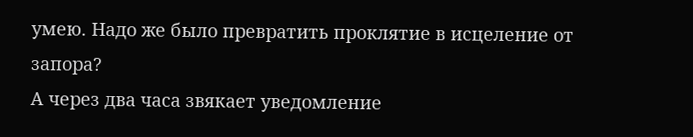умею. Надо же было превратить проклятие в исцеление от запора?
А через два часа звякает уведомление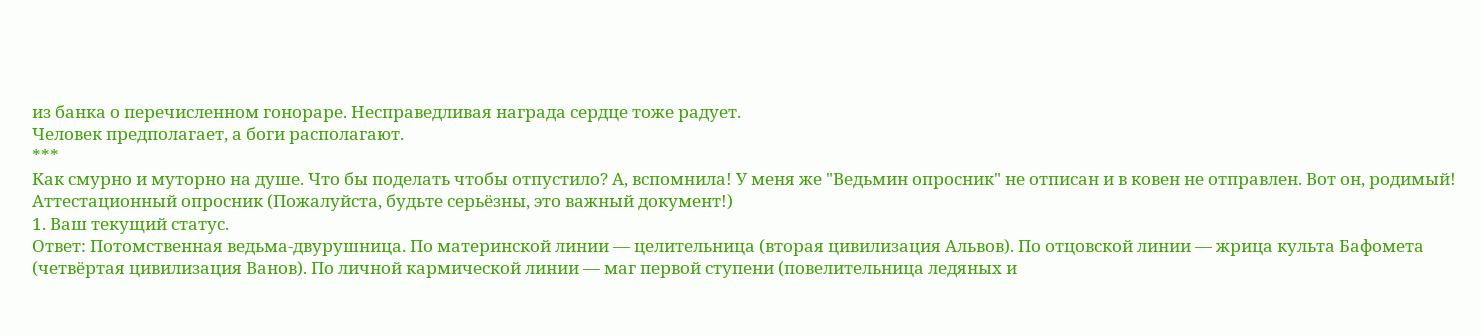из банка о перечисленном гонораре. Несправедливая награда сердце тоже радует.
Человек предполагает, а боги располагают.
***
Как смурно и муторно на душе. Что бы поделать чтобы отпустило? А, вспомнила! У меня же "Ведьмин опросник" не отписан и в ковен не отправлен. Вот он, родимый!
Аттестационный опросник (Пожалуйста, будьте серьёзны, это важный документ!)
1. Ваш текущий статус.
Ответ: Потомственная ведьма-двурушница. По материнской линии — целительница (вторая цивилизация Альвов). По отцовской линии — жрица культа Бафомета (четвёртая цивилизация Ванов). По личной кармической линии — маг первой ступени (повелительница ледяных и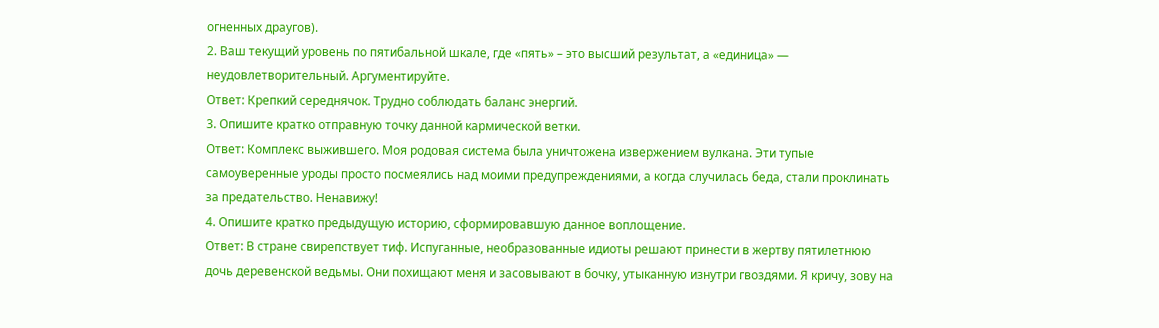огненных драугов).
2. Ваш текущий уровень по пятибальной шкале, где «пять» – это высший результат, а «единица» — неудовлетворительный. Аргументируйте.
Ответ: Крепкий середнячок. Трудно соблюдать баланс энергий.
3. Опишите кратко отправную точку данной кармической ветки.
Ответ: Комплекс выжившего. Моя родовая система была уничтожена извержением вулкана. Эти тупые самоуверенные уроды просто посмеялись над моими предупреждениями, а когда случилась беда, стали проклинать за предательство. Ненавижу!
4. Опишите кратко предыдущую историю, сформировавшую данное воплощение.
Ответ: В стране свирепствует тиф. Испуганные, необразованные идиоты решают принести в жертву пятилетнюю дочь деревенской ведьмы. Они похищают меня и засовывают в бочку, утыканную изнутри гвоздями. Я кричу, зову на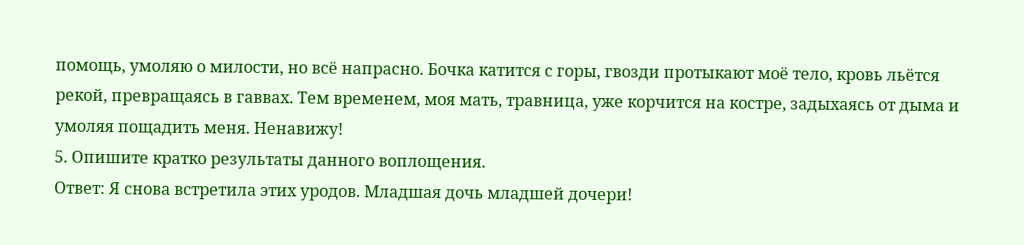помощь, умоляю о милости, но всё напрасно. Бочка катится с горы, гвозди протыкают моё тело, кровь льётся рекой, превращаясь в гаввах. Тем временем, моя мать, травница, уже корчится на костре, задыхаясь от дыма и умоляя пощадить меня. Ненавижу!
5. Опишите кратко результаты данного воплощения.
Ответ: Я снова встретила этих уродов. Младшая дочь младшей дочери!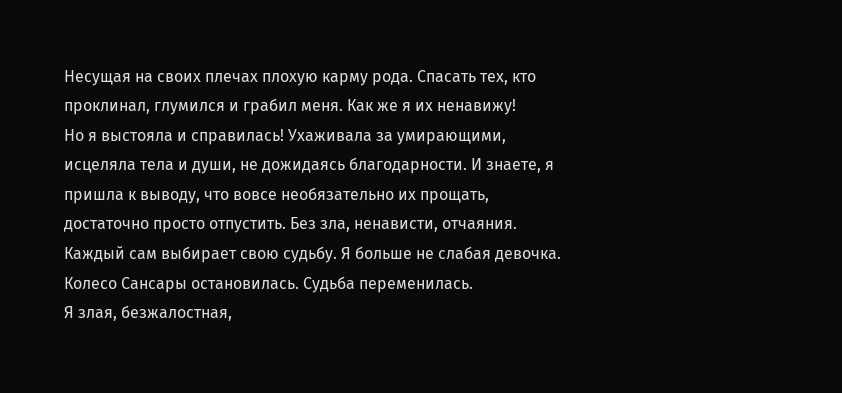Несущая на своих плечах плохую карму рода. Спасать тех, кто проклинал, глумился и грабил меня. Как же я их ненавижу!
Но я выстояла и справилась! Ухаживала за умирающими, исцеляла тела и души, не дожидаясь благодарности. И знаете, я пришла к выводу, что вовсе необязательно их прощать, достаточно просто отпустить. Без зла, ненависти, отчаяния. Каждый сам выбирает свою судьбу. Я больше не слабая девочка. Колесо Сансары остановилась. Судьба переменилась.
Я злая, безжалостная,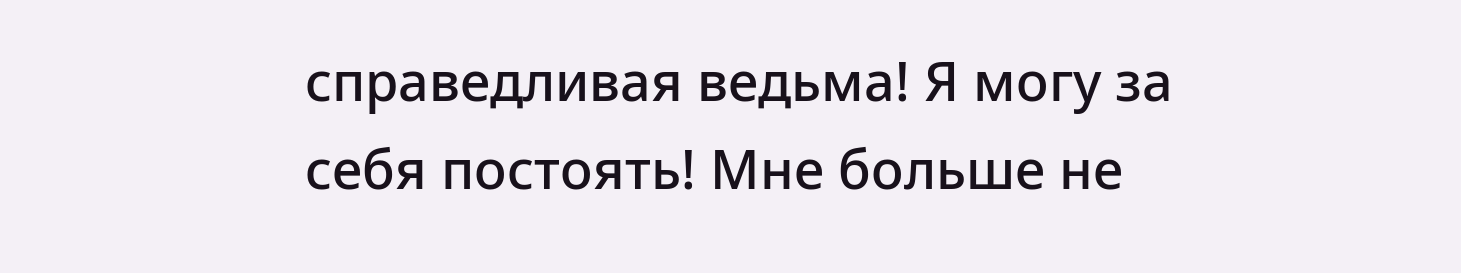справедливая ведьма! Я могу за себя постоять! Мне больше не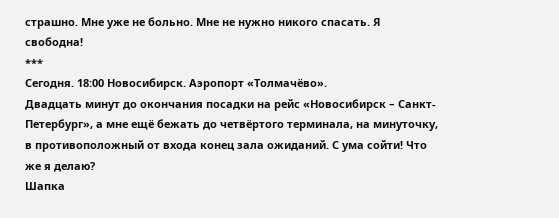страшно. Мне уже не больно. Мне не нужно никого спасать. Я свободна!
***
Сегодня. 18:00 Новосибирск. Аэропорт «Толмачёво».
Двадцать минут до окончания посадки на рейс «Новосибирск – Санкт-Петербург», а мне ещё бежать до четвёртого терминала, на минуточку, в противоположный от входа конец зала ожиданий. С ума сойти! Что же я делаю?
Шапка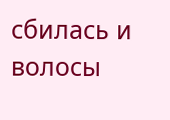сбилась и волосы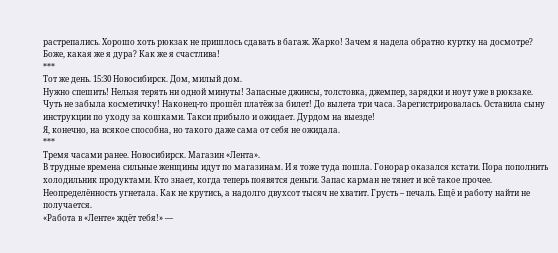растрепались. Хорошо хоть рюкзак не пришлось сдавать в багаж. Жарко! Зачем я надела обратно куртку на досмотре? Боже, какая же я дура? Как же я счастлива!
***
Тот же день. 15:30 Новосибирск. Дом, милый дом.
Нужно спешить! Нельзя терять ни одной минуты! Запасные джинсы, толстовка, джемпер, зарядки и ноут уже в рюкзаке. Чуть не забыла косметичку! Наконец-то прошёл платёж за билет! До вылета три часа. Зарегистрировалась. Оставила сыну инструкции по уходу за кошками. Такси прибыло и ожидает. Дурдом на выезде!
Я, конечно, на всякое способна, но такого даже сама от себя не ожидала.
***
Тремя часами ранее. Новосибирск. Магазин «Лента».
В трудные времена сильные женщины идут по магазинам. И я тоже туда пошла. Гонорар оказался кстати. Пора пополнить холодильник продуктами. Кто знает, когда теперь появятся деньги. Запас карман не тянет и всё такое прочее.
Неопределённость угнетала. Как не крутись, а надолго двухсот тысяч не хватит. Грусть – печаль. Ещё и работу найти не получается.
«Работа в «Ленте» ждёт тебя!» —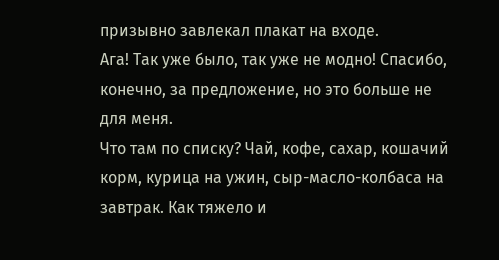призывно завлекал плакат на входе.
Ага! Так уже было, так уже не модно! Спасибо, конечно, за предложение, но это больше не для меня.
Что там по списку? Чай, кофе, сахар, кошачий корм, курица на ужин, сыр-масло-колбаса на завтрак. Как тяжело и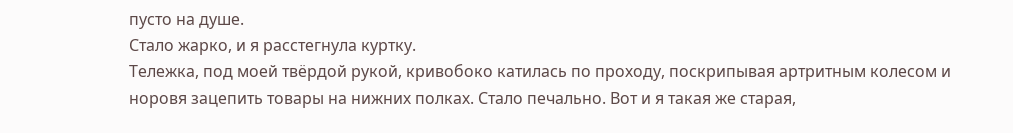пусто на душе.
Стало жарко, и я расстегнула куртку.
Тележка, под моей твёрдой рукой, кривобоко катилась по проходу, поскрипывая артритным колесом и норовя зацепить товары на нижних полках. Стало печально. Вот и я такая же старая,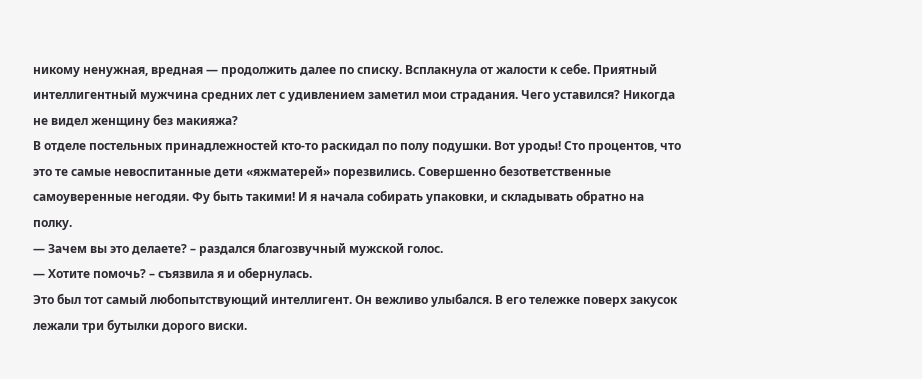никому ненужная, вредная — продолжить далее по списку. Всплакнула от жалости к себе. Приятный интеллигентный мужчина средних лет с удивлением заметил мои страдания. Чего уставился? Никогда не видел женщину без макияжа?
В отделе постельных принадлежностей кто-то раскидал по полу подушки. Вот уроды! Сто процентов, что это те самые невоспитанные дети «яжматерей» порезвились. Совершенно безответственные самоуверенные негодяи. Фу быть такими! И я начала собирать упаковки, и складывать обратно на полку.
— Зачем вы это делаете? – раздался благозвучный мужской голос.
— Хотите помочь? – съязвила я и обернулась.
Это был тот самый любопытствующий интеллигент. Он вежливо улыбался. В его тележке поверх закусок лежали три бутылки дорого виски.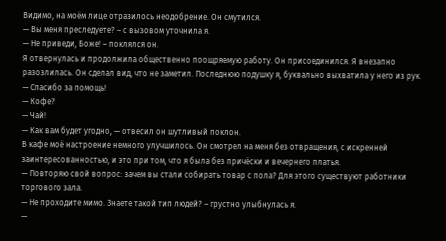Видимо, на моём лице отразилось неодобрение. Он смутился.
— Вы меня преследуете? – с вызовом уточнила я.
— Не приведи, Боже! – поклялся он.
Я отвернулась и продолжила общественно поощряемую работу. Он присоединился. Я внезапно разозлилась. Он сделал вид, что не заметил. Последнюю подушку я, буквально выхватила у него из рук.
— Спасибо за помощь!
— Кофе?
— Чай!
— Как вам будет угодно, — отвесил он шутливый поклон.
В кафе моё настроение немного улучшилось. Он смотрел на меня без отвращения, с искренней заинтересованностью, и это при том, что я была без причёски и вечернего платья.
— Повторяю свой вопрос: зачем вы стали собирать товар с пола? Для этого существуют работники торгового зала.
— Не проходите мимо. Знаете такой тип людей? – грустно улыбнулась я.
—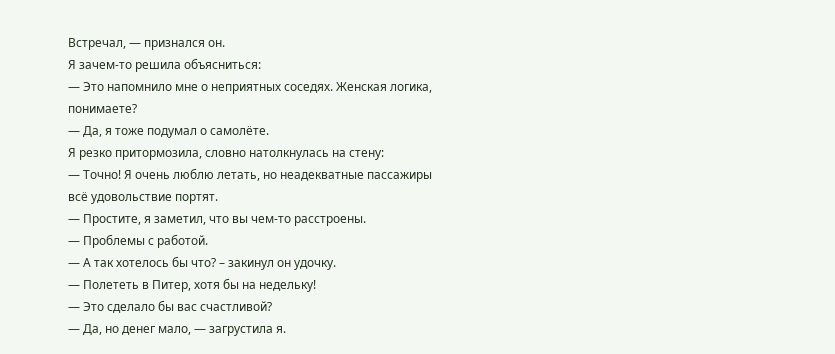Встречал, — признался он.
Я зачем-то решила объясниться:
— Это напомнило мне о неприятных соседях. Женская логика, понимаете?
— Да, я тоже подумал о самолёте.
Я резко притормозила, словно натолкнулась на стену:
— Точно! Я очень люблю летать, но неадекватные пассажиры всё удовольствие портят.
— Простите, я заметил, что вы чем-то расстроены.
— Проблемы с работой.
— А так хотелось бы что? – закинул он удочку.
— Полететь в Питер, хотя бы на недельку!
— Это сделало бы вас счастливой?
— Да, но денег мало, — загрустила я.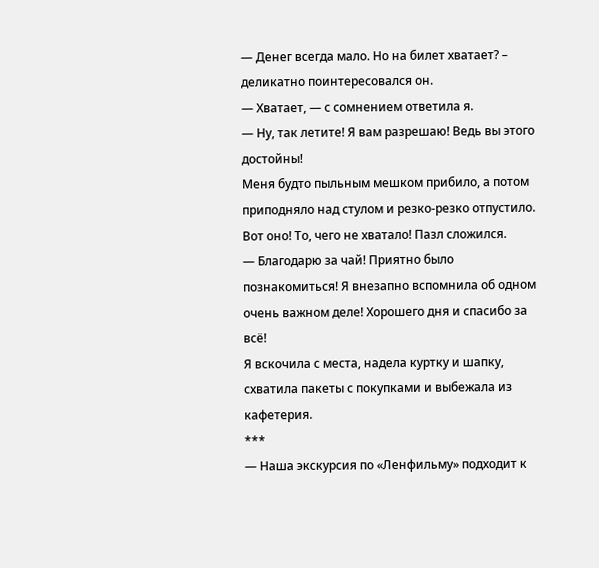— Денег всегда мало. Но на билет хватает? – деликатно поинтересовался он.
— Хватает, — с сомнением ответила я.
— Ну, так летите! Я вам разрешаю! Ведь вы этого достойны!
Меня будто пыльным мешком прибило, а потом приподняло над стулом и резко-резко отпустило. Вот оно! То, чего не хватало! Пазл сложился.
— Благодарю за чай! Приятно было познакомиться! Я внезапно вспомнила об одном очень важном деле! Хорошего дня и спасибо за всё!
Я вскочила с места, надела куртку и шапку, схватила пакеты с покупками и выбежала из кафетерия.
***
— Наша экскурсия по «Ленфильму» подходит к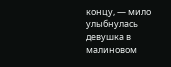концу, — мило улыбнулась девушка в малиновом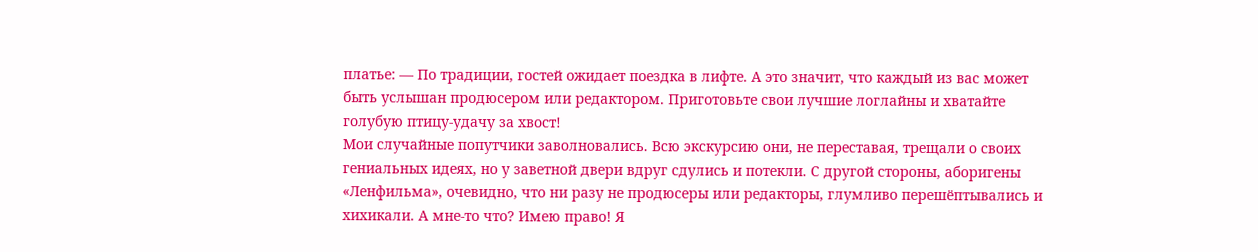платье: — По традиции, гостей ожидает поездка в лифте. А это значит, что каждый из вас может быть услышан продюсером или редактором. Приготовьте свои лучшие логлайны и хватайте голубую птицу-удачу за хвост!
Мои случайные попутчики заволновались. Всю экскурсию они, не переставая, трещали о своих гениальных идеях, но у заветной двери вдруг сдулись и потекли. С другой стороны, аборигены «Ленфильма», очевидно, что ни разу не продюсеры или редакторы, глумливо перешёптывались и хихикали. А мне-то что? Имею право! Я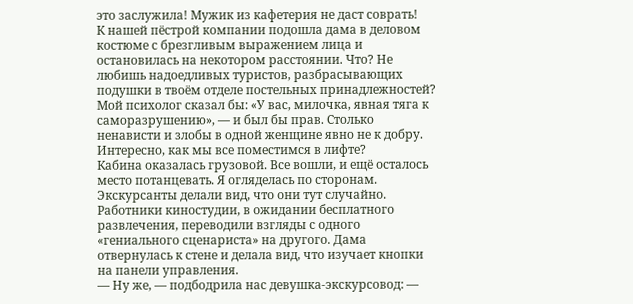это заслужила! Мужик из кафетерия не даст соврать!
К нашей пёстрой компании подошла дама в деловом костюме с брезгливым выражением лица и остановилась на некотором расстоянии. Что? Не любишь надоедливых туристов, разбрасывающих подушки в твоём отделе постельных принадлежностей? Мой психолог сказал бы: «У вас, милочка, явная тяга к саморазрушению», — и был бы прав. Столько ненависти и злобы в одной женщине явно не к добру.
Интересно, как мы все поместимся в лифте?
Кабина оказалась грузовой. Все вошли, и ещё осталось место потанцевать. Я огляделась по сторонам. Экскурсанты делали вид, что они тут случайно. Работники киностудии, в ожидании бесплатного развлечения, переводили взгляды с одного «гениального сценариста» на другого. Дама отвернулась к стене и делала вид, что изучает кнопки на панели управления.
— Ну же, — подбодрила нас девушка-экскурсовод: —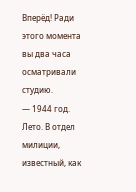Вперёд! Ради этого момента вы два часа осматривали студию.
— 1944 год. Лето. В отдел милиции, известный, как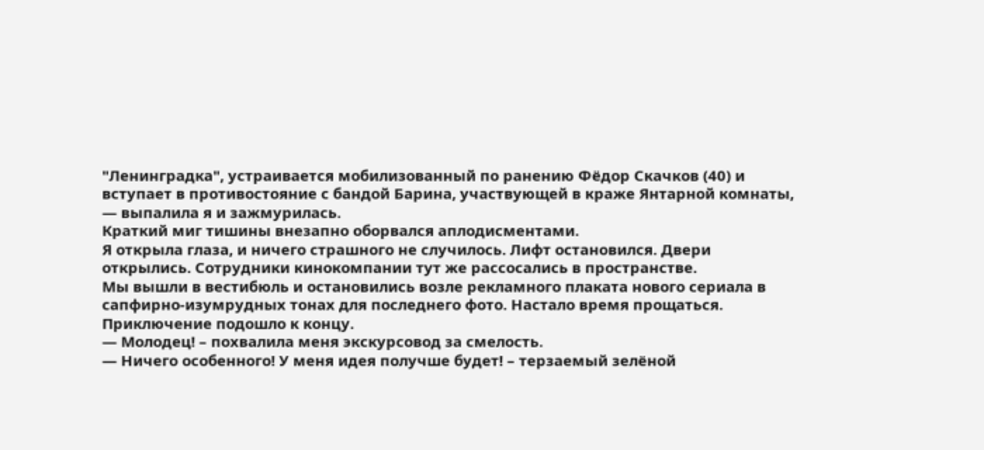"Ленинградка", устраивается мобилизованный по ранению Фёдор Скачков (40) и вступает в противостояние с бандой Барина, участвующей в краже Янтарной комнаты, — выпалила я и зажмурилась.
Краткий миг тишины внезапно оборвался аплодисментами.
Я открыла глаза, и ничего страшного не случилось. Лифт остановился. Двери открылись. Сотрудники кинокомпании тут же рассосались в пространстве.
Мы вышли в вестибюль и остановились возле рекламного плаката нового сериала в сапфирно-изумрудных тонах для последнего фото. Настало время прощаться. Приключение подошло к концу.
— Молодец! – похвалила меня экскурсовод за смелость.
— Ничего особенного! У меня идея получше будет! – терзаемый зелёной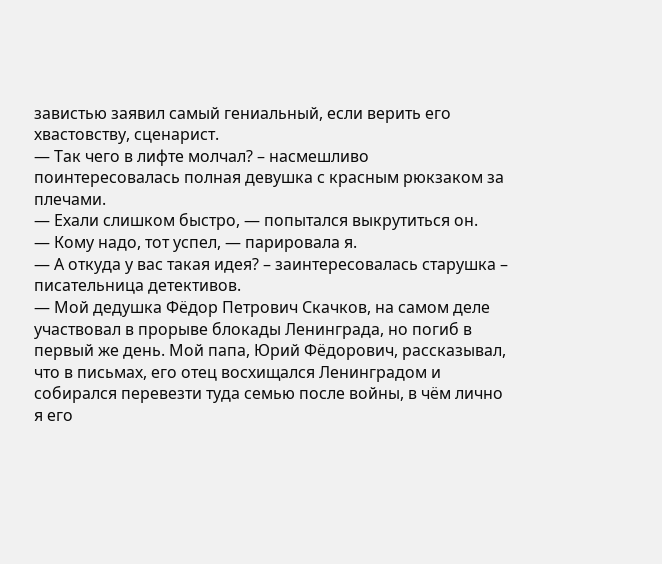завистью заявил самый гениальный, если верить его хвастовству, сценарист.
— Так чего в лифте молчал? – насмешливо поинтересовалась полная девушка с красным рюкзаком за плечами.
— Ехали слишком быстро, — попытался выкрутиться он.
— Кому надо, тот успел, — парировала я.
— А откуда у вас такая идея? – заинтересовалась старушка – писательница детективов.
— Мой дедушка Фёдор Петрович Скачков, на самом деле участвовал в прорыве блокады Ленинграда, но погиб в первый же день. Мой папа, Юрий Фёдорович, рассказывал, что в письмах, его отец восхищался Ленинградом и собирался перевезти туда семью после войны, в чём лично я его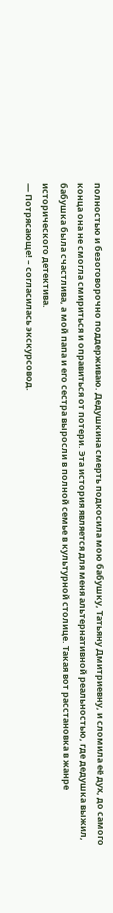полностью и безоговорочно поддерживаю. Дедушкина смерть подкосила мою бабушку, Татьяну Дмитриевну, и сломила её дух, до самого конца она не смогла смириться и оправиться от потери. Эта история является для меня альтернативной реальностью, где дедушка выжил, бабушка была счастлива, а мой папа и его сестра выросли в полной семье в культурной столице. Такая вот расстановка в жанре исторического детектива.
— Потрясающе! – согласилась экскурсовод.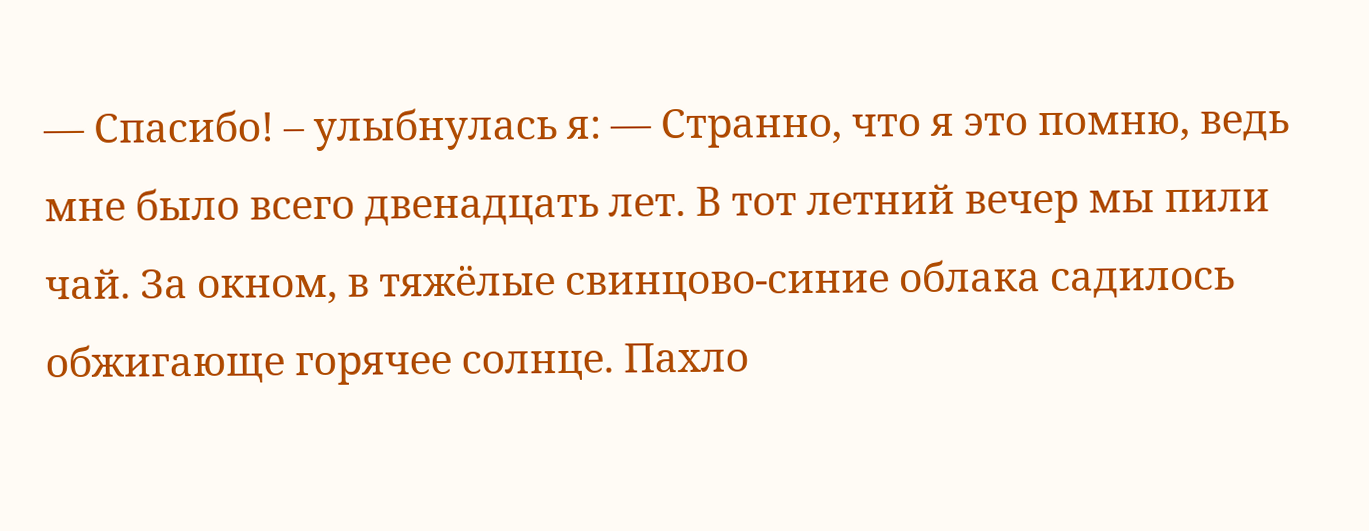— Спасибо! – улыбнулась я: — Странно, что я это помню, ведь мне было всего двенадцать лет. В тот летний вечер мы пили чай. За окном, в тяжёлые свинцово-синие облака садилось обжигающе горячее солнце. Пахло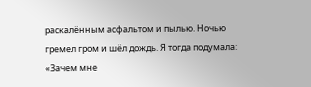раскалённым асфальтом и пылью. Ночью гремел гром и шёл дождь. Я тогда подумала: «Зачем мне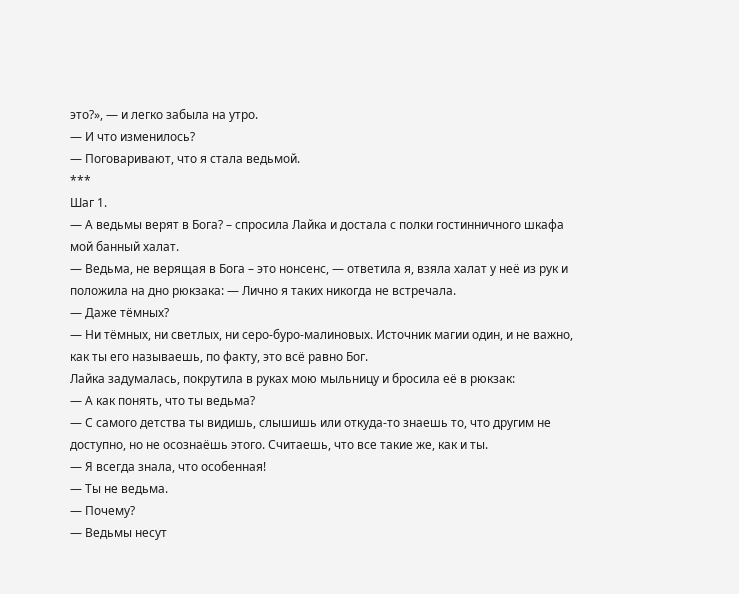это?», — и легко забыла на утро.
— И что изменилось?
— Поговаривают, что я стала ведьмой.
***
Шаг 1.
— А ведьмы верят в Бога? – спросила Лайка и достала с полки гостинничного шкафа мой банный халат.
— Ведьма, не верящая в Бога – это нонсенс, — ответила я, взяла халат у неё из рук и положила на дно рюкзака: — Лично я таких никогда не встречала.
— Даже тёмных?
— Ни тёмных, ни светлых, ни серо-буро-малиновых. Источник магии один, и не важно, как ты его называешь, по факту, это всё равно Бог.
Лайка задумалась, покрутила в руках мою мыльницу и бросила её в рюкзак:
— А как понять, что ты ведьма?
— С самого детства ты видишь, слышишь или откуда-то знаешь то, что другим не доступно, но не осознаёшь этого. Считаешь, что все такие же, как и ты.
— Я всегда знала, что особенная!
— Ты не ведьма.
— Почему?
— Ведьмы несут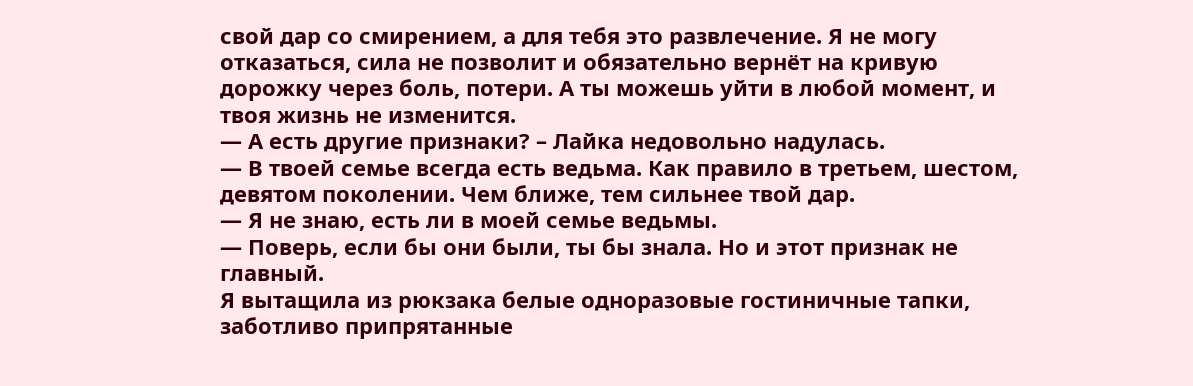свой дар со смирением, а для тебя это развлечение. Я не могу отказаться, сила не позволит и обязательно вернёт на кривую дорожку через боль, потери. А ты можешь уйти в любой момент, и твоя жизнь не изменится.
— А есть другие признаки? – Лайка недовольно надулась.
— В твоей семье всегда есть ведьма. Как правило в третьем, шестом, девятом поколении. Чем ближе, тем сильнее твой дар.
— Я не знаю, есть ли в моей семье ведьмы.
— Поверь, если бы они были, ты бы знала. Но и этот признак не главный.
Я вытащила из рюкзака белые одноразовые гостиничные тапки, заботливо припрятанные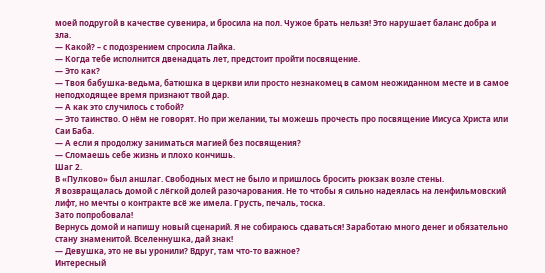моей подругой в качестве сувенира, и бросила на пол. Чужое брать нельзя! Это нарушает баланс добра и зла.
— Какой? – с подозрением спросила Лайка.
— Когда тебе исполнится двенадцать лет, предстоит пройти посвящение.
— Это как?
— Твоя бабушка-ведьма, батюшка в церкви или просто незнакомец в самом неожиданном месте и в самое неподходящее время признают твой дар.
— А как это случилось с тобой?
— Это таинство. О нём не говорят. Но при желании, ты можешь прочесть про посвящение Иисуса Христа или Саи Баба.
— А если я продолжу заниматься магией без посвящения?
— Сломаешь себе жизнь и плохо кончишь.
Шаг 2.
В «Пулково» был аншлаг. Свободных мест не было и пришлось бросить рюкзак возле стены.
Я возвращалась домой с лёгкой долей разочарования. Не то чтобы я сильно надеялась на ленфильмовский лифт, но мечты о контракте всё же имела. Грусть, печаль, тоска.
Зато попробовала!
Вернусь домой и напишу новый сценарий. Я не собираюсь сдаваться! Заработаю много денег и обязательно стану знаменитой. Вселеннушка, дай знак!
— Девушка, это не вы уронили? Вдруг, там что-то важное?
Интересный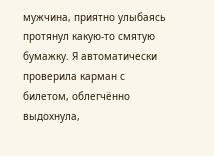мужчина, приятно улыбаясь протянул какую-то смятую бумажку. Я автоматически проверила карман с билетом, облегчённо выдохнула,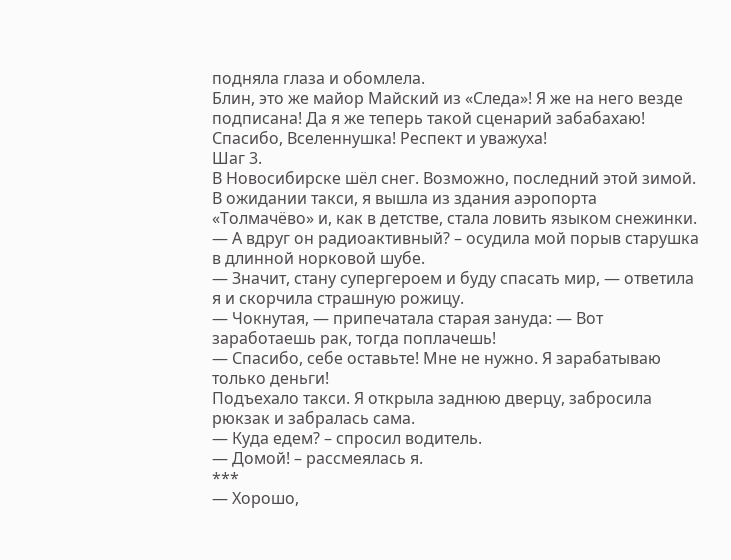подняла глаза и обомлела.
Блин, это же майор Майский из «Следа»! Я же на него везде подписана! Да я же теперь такой сценарий забабахаю! Спасибо, Вселеннушка! Респект и уважуха!
Шаг 3.
В Новосибирске шёл снег. Возможно, последний этой зимой.
В ожидании такси, я вышла из здания аэропорта «Толмачёво» и, как в детстве, стала ловить языком снежинки.
— А вдруг он радиоактивный? – осудила мой порыв старушка в длинной норковой шубе.
— Значит, стану супергероем и буду спасать мир, — ответила я и скорчила страшную рожицу.
— Чокнутая, — припечатала старая зануда: — Вот заработаешь рак, тогда поплачешь!
— Спасибо, себе оставьте! Мне не нужно. Я зарабатываю только деньги!
Подъехало такси. Я открыла заднюю дверцу, забросила рюкзак и забралась сама.
— Куда едем? – спросил водитель.
— Домой! – рассмеялась я.
***
— Хорошо,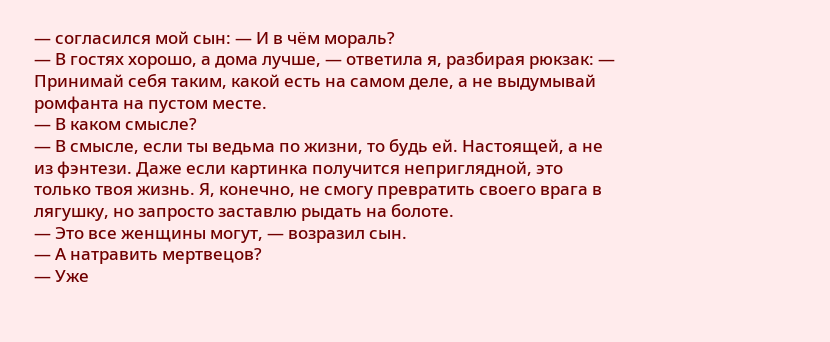— согласился мой сын: — И в чём мораль?
— В гостях хорошо, а дома лучше, — ответила я, разбирая рюкзак: — Принимай себя таким, какой есть на самом деле, а не выдумывай ромфанта на пустом месте.
— В каком смысле?
— В смысле, если ты ведьма по жизни, то будь ей. Настоящей, а не из фэнтези. Даже если картинка получится неприглядной, это только твоя жизнь. Я, конечно, не смогу превратить своего врага в лягушку, но запросто заставлю рыдать на болоте.
— Это все женщины могут, — возразил сын.
— А натравить мертвецов?
— Уже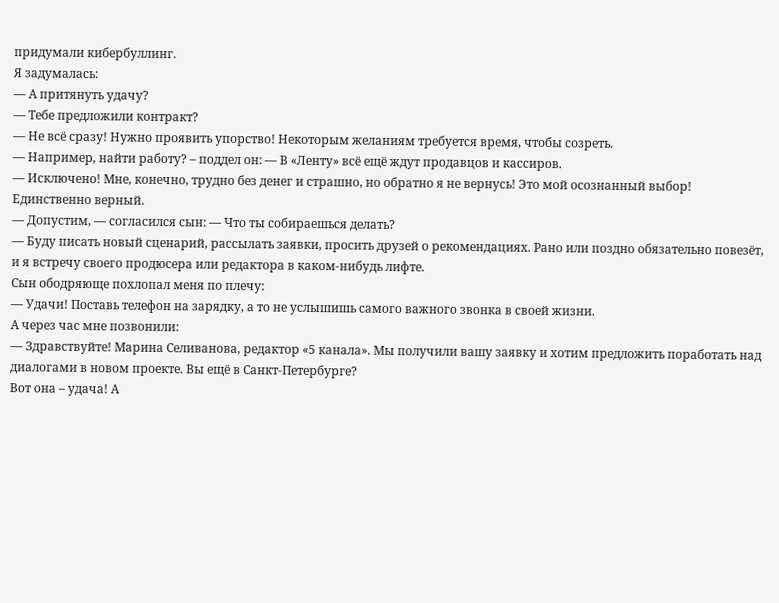придумали кибербуллинг.
Я задумалась:
— А притянуть удачу?
— Тебе предложили контракт?
— Не всё сразу! Нужно проявить упорство! Некоторым желаниям требуется время, чтобы созреть.
— Например, найти работу? – поддел он: — В «Ленту» всё ещё ждут продавцов и кассиров.
— Исключено! Мне, конечно, трудно без денег и страшно, но обратно я не вернусь! Это мой осознанный выбор! Единственно верный.
— Допустим, — согласился сын: — Что ты собираешься делать?
— Буду писать новый сценарий, рассылать заявки, просить друзей о рекомендациях. Рано или поздно обязательно повезёт, и я встречу своего продюсера или редактора в каком-нибудь лифте.
Сын ободряюще похлопал меня по плечу:
— Удачи! Поставь телефон на зарядку, а то не услышишь самого важного звонка в своей жизни.
А через час мне позвонили:
— Здравствуйте! Марина Селиванова, редактор «5 канала». Мы получили вашу заявку и хотим предложить поработать над диалогами в новом проекте. Вы ещё в Санкт-Петербурге?
Вот она – удача! А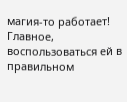магия-то работает! Главное, воспользоваться ей в правильном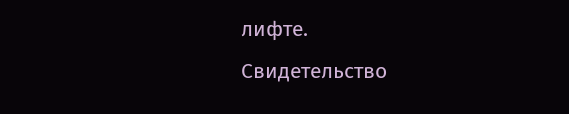лифте.
Свидетельство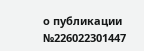о публикации №226022301447